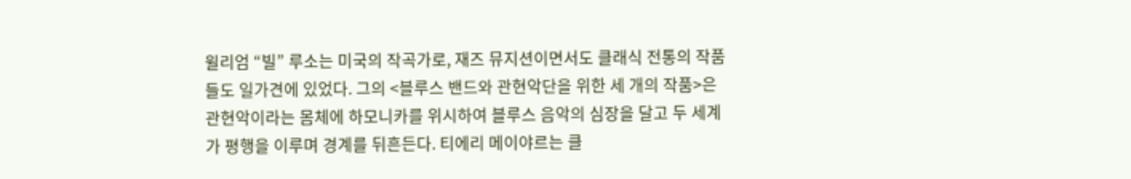윌리엄 “빌” 루소는 미국의 작곡가로, 재즈 뮤지션이면서도 클래식 전통의 작품들도 일가견에 있었다. 그의 <블루스 밴드와 관현악단을 위한 세 개의 작품>은 관현악이라는 몸체에 하모니카를 위시하여 블루스 음악의 심장을 달고 두 세계가 평행을 이루며 경계를 뒤흔든다. 티에리 메이야르는 클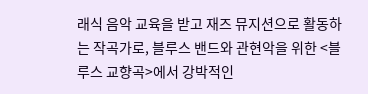래식 음악 교육을 받고 재즈 뮤지션으로 활동하는 작곡가로, 블루스 밴드와 관현악을 위한 <블루스 교향곡>에서 강박적인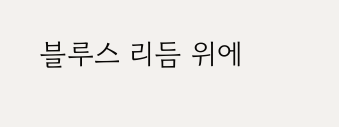블루스 리듬 위에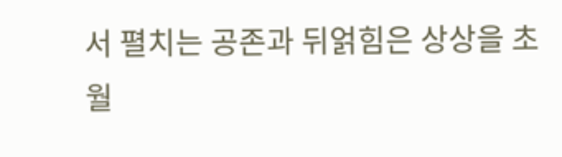서 펼치는 공존과 뒤얽힘은 상상을 초월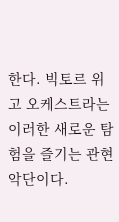한다. 빅토르 위고 오케스트라는 이러한 새로운 탐험을 즐기는 관현악단이다.